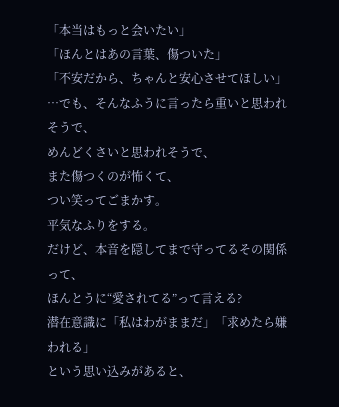「本当はもっと会いたい」
「ほんとはあの言葉、傷ついた」
「不安だから、ちゃんと安心させてほしい」
…でも、そんなふうに言ったら重いと思われそうで、
めんどくさいと思われそうで、
また傷つくのが怖くて、
つい笑ってごまかす。
平気なふりをする。
だけど、本音を隠してまで守ってるその関係って、
ほんとうに“愛されてる”って言える?
潜在意識に「私はわがままだ」「求めたら嫌われる」
という思い込みがあると、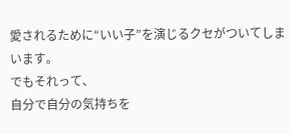愛されるために“いい子”を演じるクセがついてしまいます。
でもそれって、
自分で自分の気持ちを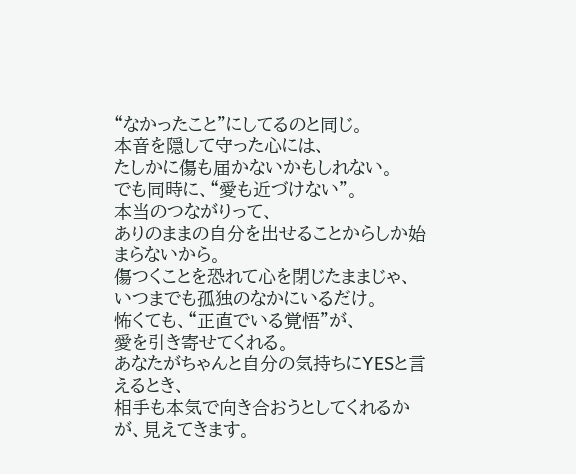“なかったこと”にしてるのと同じ。
本音を隠して守った心には、
たしかに傷も届かないかもしれない。
でも同時に、“愛も近づけない”。
本当のつながりって、
ありのままの自分を出せることからしか始まらないから。
傷つくことを恐れて心を閉じたままじゃ、
いつまでも孤独のなかにいるだけ。
怖くても、“正直でいる覚悟”が、
愛を引き寄せてくれる。
あなたがちゃんと自分の気持ちにYESと言えるとき、
相手も本気で向き合おうとしてくれるかが、見えてきます。